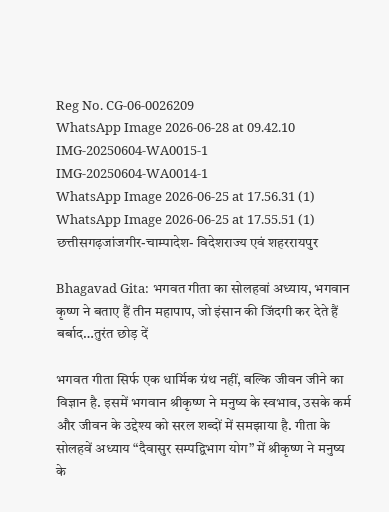Reg No. CG-06-0026209
WhatsApp Image 2026-06-28 at 09.42.10
IMG-20250604-WA0015-1
IMG-20250604-WA0014-1
WhatsApp Image 2026-06-25 at 17.56.31 (1)
WhatsApp Image 2026-06-25 at 17.55.51 (1)
छत्तीसगढ़जांजगीर-चाम्पादेश- विदेशराज्य एवं शहररायपुर

Bhagavad Gita: भगवत गीता का सोलहवां अध्याय, भगवान कृष्ण ने बताए हैं तीन महापाप, जो इंसान की जिंदगी कर देते हैं बर्बाद…तुरंत छोड़ दें

भगवत गीता सिर्फ एक धार्मिक ग्रंथ नहीं, बल्कि जीवन जीने का विज्ञान है. इसमें भगवान श्रीकृष्ण ने मनुष्य के स्वभाव, उसके कर्म और जीवन के उद्देश्य को सरल शब्दों में समझाया है. गीता के सोलहवें अध्याय “दैवासुर सम्पद्विभाग योग” में श्रीकृष्ण ने मनुष्य के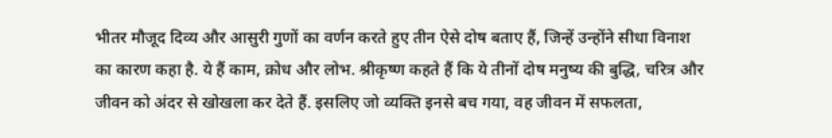भीतर मौजूद दिव्य और आसुरी गुणों का वर्णन करते हुए तीन ऐसे दोष बताए हैं, जिन्हें उन्होंने सीधा विनाश का कारण कहा है. ये हैं काम, क्रोध और लोभ. श्रीकृष्ण कहते हैं कि ये तीनों दोष मनुष्य की बुद्धि, चरित्र और जीवन को अंदर से खोखला कर देते हैं. इसलिए जो व्यक्ति इनसे बच गया, वह जीवन में सफलता,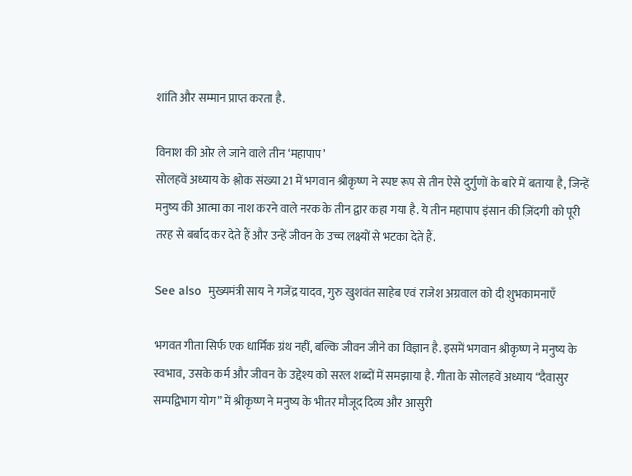शांति और सम्मान प्राप्त करता है.

विनाश की ओर ले जाने वाले तीन ‘महापाप’
सोलहवें अध्याय के श्लोक संख्या 21 में भगवान श्रीकृष्ण ने स्पष्ट रूप से तीन ऐसे दुर्गुणों के बारे में बताया है, जिन्हें मनुष्य की आत्मा का नाश करने वाले नरक के तीन द्वार कहा गया है. ये तीन महापाप इंसान की ज़िंदगी को पूरी तरह से बर्बाद कर देते हैं और उन्हें जीवन के उच्च लक्ष्यों से भटका देते हैं.

See also  मुख्यमंत्री साय ने गजेंद्र यादव, गुरु खुशवंत साहेब एवं राजेश अग्रवाल को दी शुभकामनाएँ

भगवत गीता सिर्फ एक धार्मिक ग्रंथ नहीं, बल्कि जीवन जीने का विज्ञान है. इसमें भगवान श्रीकृष्ण ने मनुष्य के स्वभाव, उसके कर्म और जीवन के उद्देश्य को सरल शब्दों में समझाया है. गीता के सोलहवें अध्याय “दैवासुर सम्पद्विभाग योग” में श्रीकृष्ण ने मनुष्य के भीतर मौजूद दिव्य और आसुरी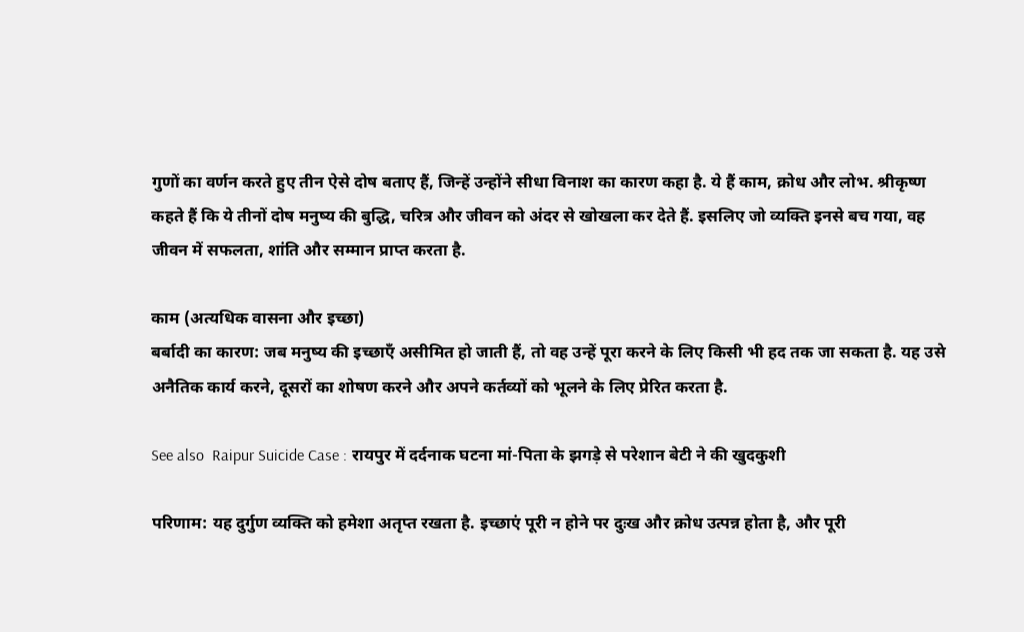गुणों का वर्णन करते हुए तीन ऐसे दोष बताए हैं, जिन्हें उन्होंने सीधा विनाश का कारण कहा है. ये हैं काम, क्रोध और लोभ. श्रीकृष्ण कहते हैं कि ये तीनों दोष मनुष्य की बुद्धि, चरित्र और जीवन को अंदर से खोखला कर देते हैं. इसलिए जो व्यक्ति इनसे बच गया, वह जीवन में सफलता, शांति और सम्मान प्राप्त करता है.

काम (अत्यधिक वासना और इच्छा)
बर्बादी का कारण: जब मनुष्य की इच्छाएँ असीमित हो जाती हैं, तो वह उन्हें पूरा करने के लिए किसी भी हद तक जा सकता है. यह उसे अनैतिक कार्य करने, दूसरों का शोषण करने और अपने कर्तव्यों को भूलने के लिए प्रेरित करता है.

See also  Raipur Suicide Case : रायपुर में दर्दनाक घटना मां-पिता के झगड़े से परेशान बेटी ने की खुदकुशी

परिणाम: यह दुर्गुण व्यक्ति को हमेशा अतृप्त रखता है. इच्छाएं पूरी न होने पर दुःख और क्रोध उत्पन्न होता है, और पूरी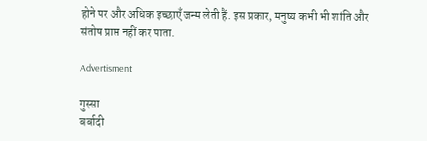होने पर और अधिक इच्छाएँ जन्म लेती हैं. इस प्रकार, मनुष्य कभी भी शांति और संतोष प्राप्त नहीं कर पाता.

Advertisment

गुस्सा
बर्बादी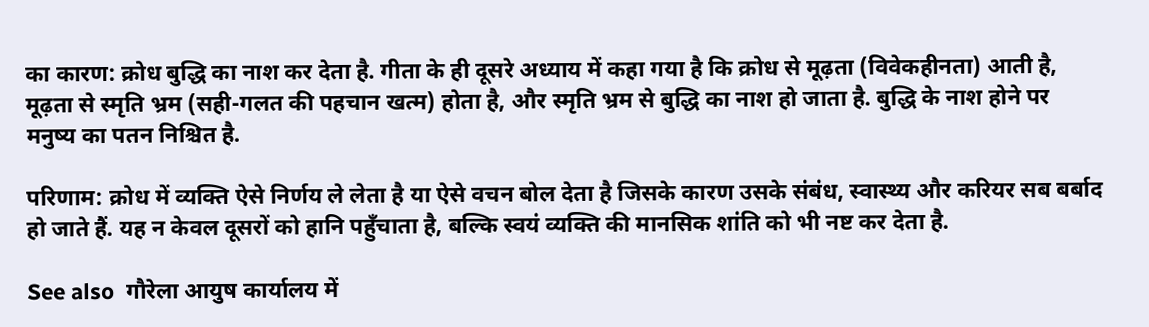का कारण: क्रोध बुद्धि का नाश कर देता है. गीता के ही दूसरे अध्याय में कहा गया है कि क्रोध से मूढ़ता (विवेकहीनता) आती है, मूढ़ता से स्मृति भ्रम (सही-गलत की पहचान खत्म) होता है, और स्मृति भ्रम से बुद्धि का नाश हो जाता है. बुद्धि के नाश होने पर मनुष्य का पतन निश्चित है.

परिणाम: क्रोध में व्यक्ति ऐसे निर्णय ले लेता है या ऐसे वचन बोल देता है जिसके कारण उसके संबंध, स्वास्थ्य और करियर सब बर्बाद हो जाते हैं. यह न केवल दूसरों को हानि पहुँचाता है, बल्कि स्वयं व्यक्ति की मानसिक शांति को भी नष्ट कर देता है.

See also  गौरेला आयुष कार्यालय में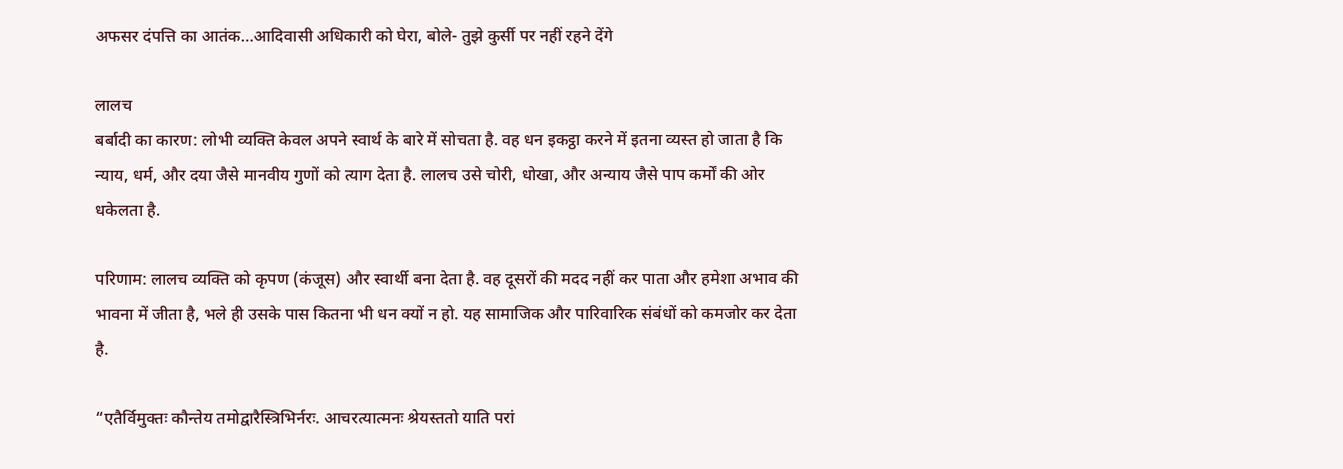अफसर दंपत्ति का आतंक…आदिवासी अधिकारी को घेरा, बोले- तुझे कुर्सी पर नहीं रहने देंगे

लालच
बर्बादी का कारण: लोभी व्यक्ति केवल अपने स्वार्थ के बारे में सोचता है. वह धन इकट्ठा करने में इतना व्यस्त हो जाता है कि न्याय, धर्म, और दया जैसे मानवीय गुणों को त्याग देता है. लालच उसे चोरी, धोखा, और अन्याय जैसे पाप कर्मों की ओर धकेलता है.

परिणाम: लालच व्यक्ति को कृपण (कंजूस) और स्वार्थी बना देता है. वह दूसरों की मदद नहीं कर पाता और हमेशा अभाव की भावना में जीता है, भले ही उसके पास कितना भी धन क्यों न हो. यह सामाजिक और पारिवारिक संबंधों को कमजोर कर देता है.

“एतैर्विमुक्तः कौन्तेय तमोद्वारैस्त्रिभिर्नरः. आचरत्यात्मनः श्रेयस्ततो याति परां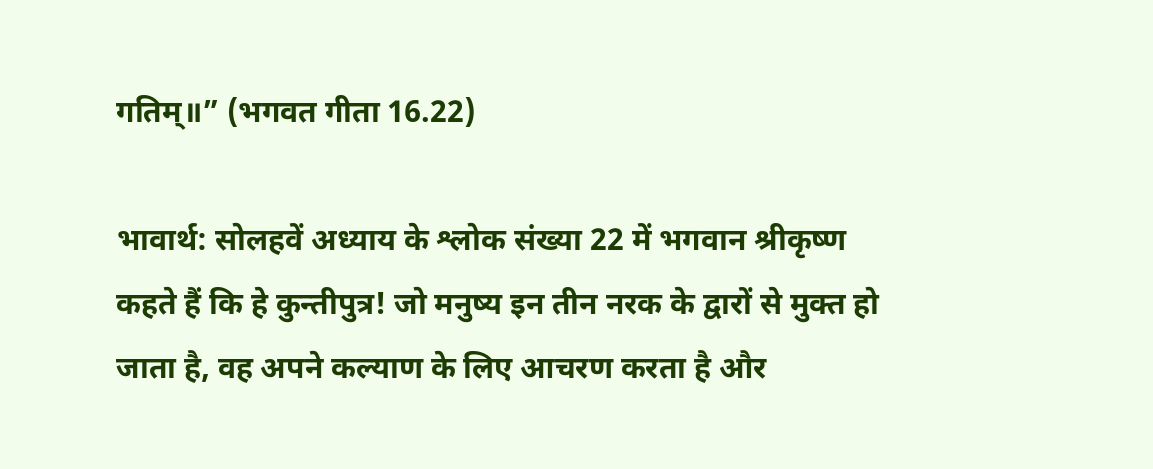गतिम्॥” (भगवत गीता 16.22)

भावार्थ: सोलहवें अध्याय के श्लोक संख्या 22 में भगवान श्रीकृष्ण कहते हैं कि हे कुन्तीपुत्र! जो मनुष्य इन तीन नरक के द्वारों से मुक्त हो जाता है, वह अपने कल्याण के लिए आचरण करता है और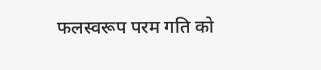फलस्वरूप परम गति को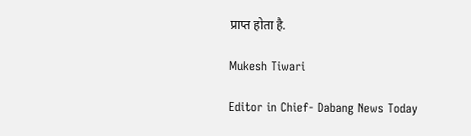प्राप्त होता है.

Mukesh Tiwari

Editor in Chief- Dabang News Today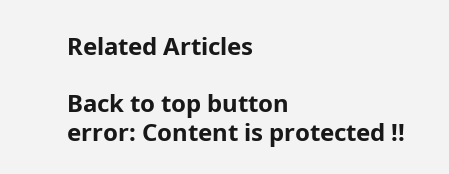Related Articles

Back to top button
error: Content is protected !!